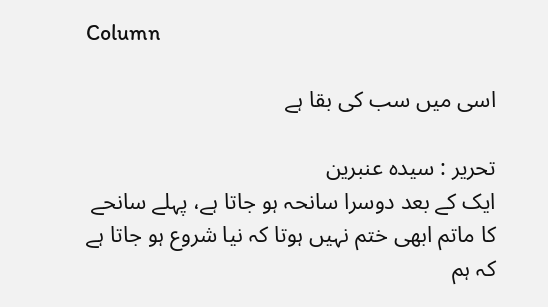Column

اسی میں سب کی بقا ہے

تحریر : سیدہ عنبرین
ایک کے بعد دوسرا سانحہ ہو جاتا ہے، پہلے سانحے کا ماتم ابھی ختم نہیں ہوتا کہ نیا شروع ہو جاتا ہے کہ ہم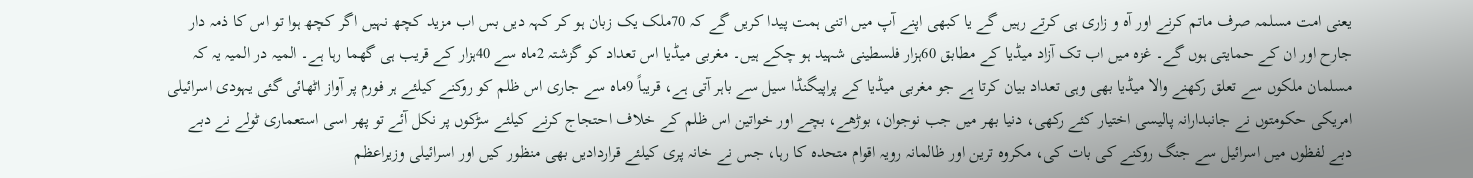یعنی امت مسلمہ صرف ماتم کرنے اور آہ و زاری ہی کرتے رہیں گے یا کبھی اپنے آپ میں اتنی ہمت پیدا کریں گے کہ 70ملک یک زبان ہو کر کہہ دیں بس اب مزید کچھ نہیں اگر کچھ ہوا تو اس کا ذمہ دار جارح اور ان کے حمایتی ہوں گے۔ غزہ میں اب تک آزاد میڈیا کے مطابق 60ہزار فلسطینی شہید ہو چکے ہیں۔ مغربی میڈیا اس تعداد کو گزشتہ 2ماہ سے 40ہزار کے قریب ہی گھما رہا ہے۔ المیہ در المیہ یہ کہ مسلمان ملکوں سے تعلق رکھنے والا میڈیا بھی وہی تعداد بیان کرتا ہے جو مغربی میڈیا کے پراپیگنڈا سیل سے باہر آتی ہے، قریباً 9ماہ سے جاری اس ظلم کو روکنے کیلئے ہر فورم پر آواز اٹھائی گئی یہودی اسرائیلی امریکی حکومتوں نے جانبدارانہ پالیسی اختیار کئے رکھی، دنیا بھر میں جب نوجوان، بوڑھے، بچے اور خواتین اس ظلم کے خلاف احتجاج کرنے کیلئے سڑکوں پر نکل آئے تو پھر اسی استعماری ٹولے نے دبے دبے لفظوں میں اسرائیل سے جنگ روکنے کی بات کی، مکروہ ترین اور ظالمانہ رویہ اقوام متحدہ کا رہا، جس نے خانہ پری کیلئے قراردادیں بھی منظور کیں اور اسرائیلی وزیراعظم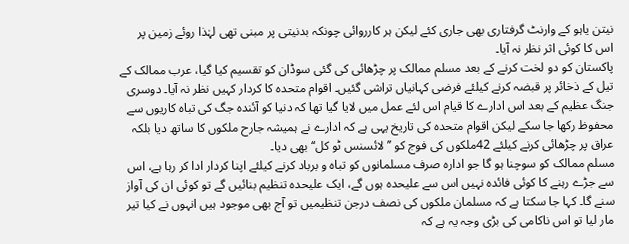نیتن یاہو کے وارنٹ گرفتاری بھی جاری کئے لیکن ہر کارروائی چونکہ بدنیتی پر مبنی تھی لہٰذا روئے زمین پر اس کا کوئی اثر نظر نہ آیا۔
پاکستان کو دو لخت کرنے کے بعد مسلم ممالک پر چڑھائی کی گئی سوڈان کو تقسیم کیا گیا، عرب ممالک کے تیل کے ذخائر پر قبضہ کرنے کیلئے فرضی کہانیاں تراشی گئیں۔ اقوام متحدہ کا کردار کہیں نظر نہ آیا۔ دوسری جنگ عظیم کے بعد اس ادارے کا قیام اس لئے عمل میں لایا گیا تھا کہ دنیا کو آئندہ جگ کی تباہ کاریوں سے محفوظ رکھا جا سکے لیکن اقوام متحدہ کی تاریخ یہی ہے کہ ادارے نے ہمیشہ جارح ملکوں کا ساتھ دیا بلکہ عراق پر چڑھائی کرنے کیلئے 42ملکوں کی فوج کو ’’ لائسنس ٹو کل‘‘ بھی دیا۔
مسلم ممالک کو سوچنا ہو گا جو ادارہ صرف مسلمانوں کو تباہ و برباد کرنے کیلئے اپنا کردار ادا کر رہا ہے، اس سے جڑے رہنے کا کوئی فائدہ نہیں اس سے علیحدہ ہوں گے، ایک علیحدہ تنظیم بنائیں گے تو کوئی ان کی آواز سنے گا۔ کہا جا سکتا ہے کہ مسلمان ملکوں کی نصف درجن تنظیمیں تو آج بھی موجود ہیں انہوں نے کیا تیر مار لیا تو اس ناکامی کی بڑی وجہ یہ ہے کہ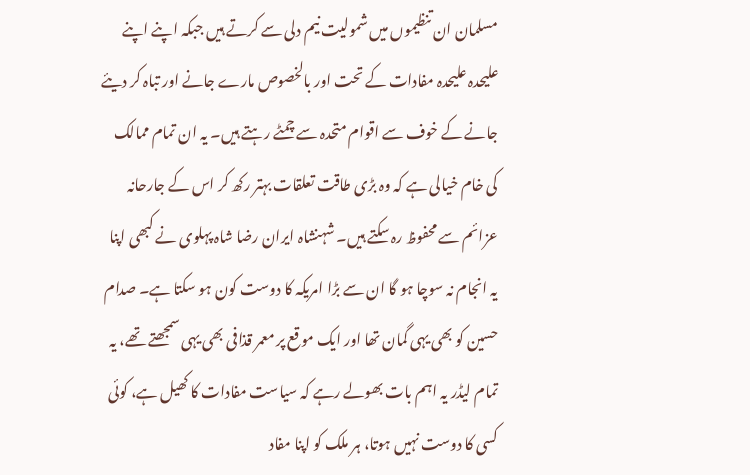مسلمان ان تنظیموں میں شمولیت نیم دلی سے کرتے ہیں جبکہ اپنے اپنے علیحدہ علیحدہ مفادات کے تحت اور بالخصوص مارے جانے اور تباہ کر دیئے جانے کے خوف سے اقوام متحدہ سے چمٹے رہتے ہیں۔ یہ ان تمام ممالک کی خام خیالی ہے کہ وہ بڑی طاقت تعلقات بہتر رکھ کر اس کے جارحانہ عزائم سے محفوظ رہ سکتے ہیں۔ شہنشاہ ایران رضا شاہ پہلوی نے کبھی اپنا یہ انجام نہ سوچا ہو گا ان سے بڑا امریکہ کا دوست کون ہو سکتا ہے۔ صدام حسین کو بھی یہی گمان تھا اور ایک موقع پر معمر قذافی بھی یہی سمجھتے تھے، یہ تمام لیڈر یہ اہم بات بھولے رہے کہ سیاست مفادات کا کھیل ہے، کوئی کسی کا دوست نہیں ہوتا، ہر ملک کو اپنا مفاد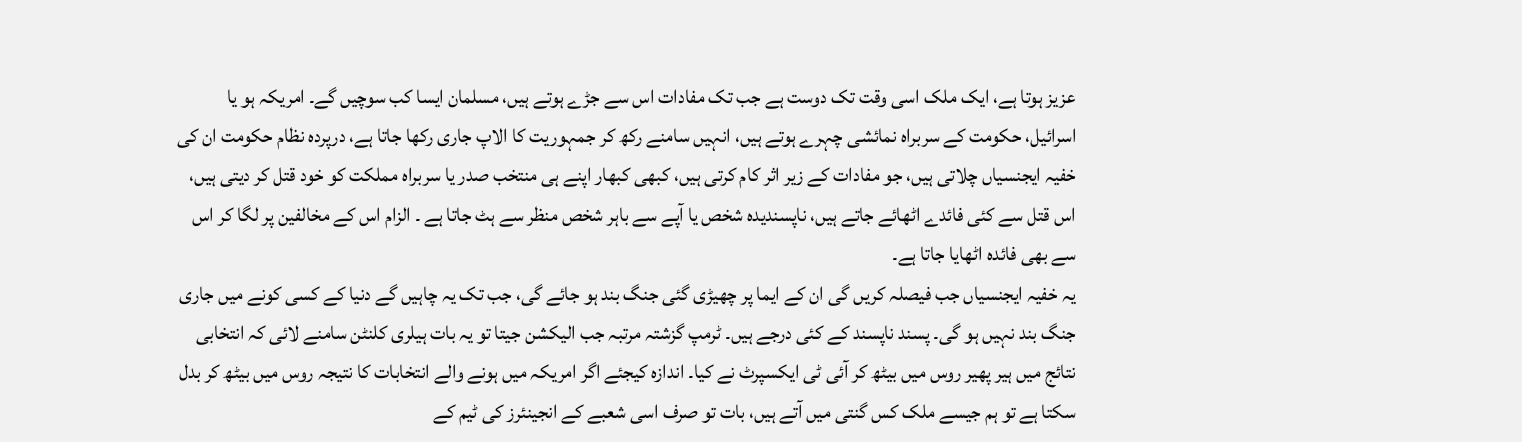عزیز ہوتا ہے، ایک ملک اسی وقت تک دوست ہے جب تک مفادات اس سے جڑے ہوتے ہیں، مسلمان ایسا کب سوچیں گے۔ امریکہ ہو یا اسرائیل، حکومت کے سربراہ نمائشی چہرے ہوتے ہیں، انہیں سامنے رکھ کر جمہوریت کا الاپ جاری رکھا جاتا ہے، درپردہ نظام حکومت ان کی خفیہ ایجنسیاں چلاتی ہیں، جو مفادات کے زیر اثر کام کرتی ہیں، کبھی کبھار اپنے ہی منتخب صدر یا سربراہ مملکت کو خود قتل کر دیتی ہیں، اس قتل سے کئی فائدے اٹھائے جاتے ہیں، ناپسندیدہ شخص یا آپے سے باہر شخص منظر سے ہٹ جاتا ہے ۔ الزام اس کے مخالفین پر لگا کر اس سے بھی فائدہ اٹھایا جاتا ہے۔
یہ خفیہ ایجنسیاں جب فیصلہ کریں گی ان کے ایما پر چھیڑی گئی جنگ بند ہو جائے گی، جب تک یہ چاہیں گے دنیا کے کسی کونے میں جاری جنگ بند نہیں ہو گی۔ پسند ناپسند کے کئی درجے ہیں۔ ٹرمپ گزشتہ مرتبہ جب الیکشن جیتا تو یہ بات ہیلری کلنٹن سامنے لائی کہ انتخابی نتائج میں ہیر پھیر روس میں بیٹھ کر آئی ٹی ایکسپرٹ نے کیا۔ اندازہ کیجئے اگر امریکہ میں ہونے والے انتخابات کا نتیجہ روس میں بیٹھ کر بدل سکتا ہے تو ہم جیسے ملک کس گنتی میں آتے ہیں، بات تو صرف اسی شعبے کے انجینئرز کی ٹیم کے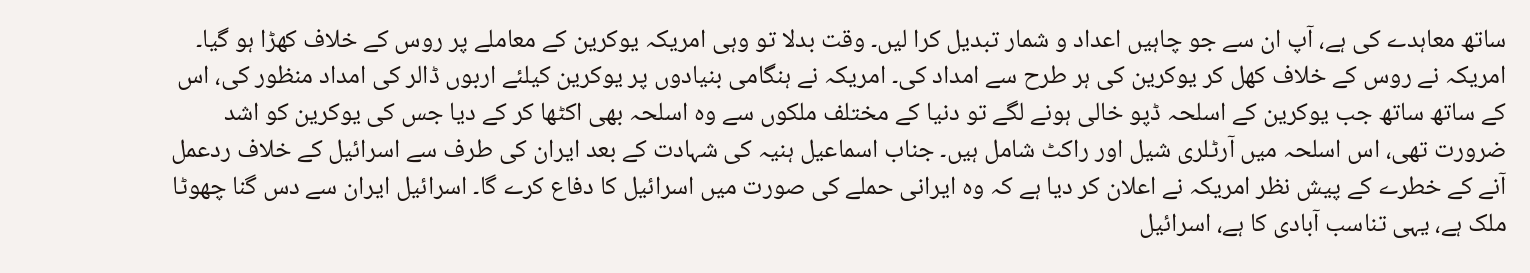ساتھ معاہدے کی ہے، آپ ان سے جو چاہیں اعداد و شمار تبدیل کرا لیں۔ وقت بدلا تو وہی امریکہ یوکرین کے معاملے پر روس کے خلاف کھڑا ہو گیا۔ امریکہ نے روس کے خلاف کھل کر یوکرین کی ہر طرح سے امداد کی۔ امریکہ نے ہنگامی بنیادوں پر یوکرین کیلئے اربوں ڈالر کی امداد منظور کی، اس کے ساتھ ساتھ جب یوکرین کے اسلحہ ڈپو خالی ہونے لگے تو دنیا کے مختلف ملکوں سے وہ اسلحہ بھی اکٹھا کر کے دیا جس کی یوکرین کو اشد ضرورت تھی، اس اسلحہ میں آرٹلری شیل اور راکٹ شامل ہیں۔ جناب اسماعیل ہنیہ کی شہادت کے بعد ایران کی طرف سے اسرائیل کے خلاف ردعمل آنے کے خطرے کے پیش نظر امریکہ نے اعلان کر دیا ہے کہ وہ ایرانی حملے کی صورت میں اسرائیل کا دفاع کرے گا۔ اسرائیل ایران سے دس گنا چھوٹا ملک ہے، یہی تناسب آبادی کا ہے، اسرائیل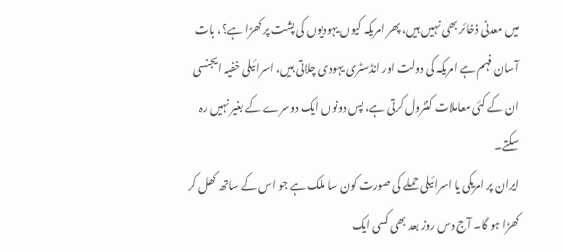میں معدنی ذخائر بھی نہیں ہیں، پھر امریکہ کیوں یہودیوں کی پشت پر کھڑا ہے؟، بات آسان فہم ہے امریکہ کی دولت اور انڈسٹری یہودی چلاتی ہیں، اسرائیلی خفیہ ایجنسی ان کے کئی معاملات کنٹرول کرتی ہے، پس دونوں ایک دوسرے کے بغیر نہیں رہ سکتے۔
ایران پر امریکی یا اسرائیلی حملے کی صورت کون سا ملک ہے جو اس کے ساتھ کھل کر کھڑا ہو گا۔ آج دس روز بعد بھی کسی ایک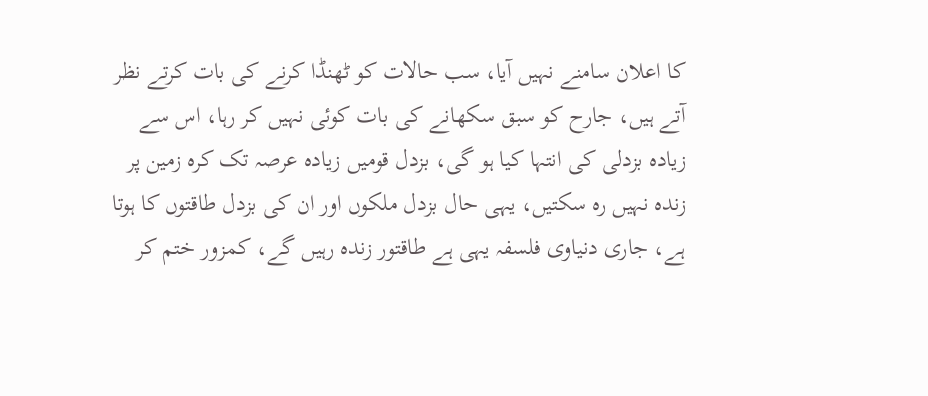کا اعلان سامنے نہیں آیا، سب حالات کو ٹھنڈا کرنے کی بات کرتے نظر آتے ہیں، جارح کو سبق سکھانے کی بات کوئی نہیں کر رہا، اس سے زیادہ بزدلی کی انتہا کیا ہو گی، بزدل قومیں زیادہ عرصہ تک کرہ زمین پر زندہ نہیں رہ سکتیں، یہی حال بزدل ملکوں اور ان کی بزدل طاقتوں کا ہوتا ہے، جاری دنیاوی فلسفہ یہی ہے طاقتور زندہ رہیں گے، کمزور ختم کر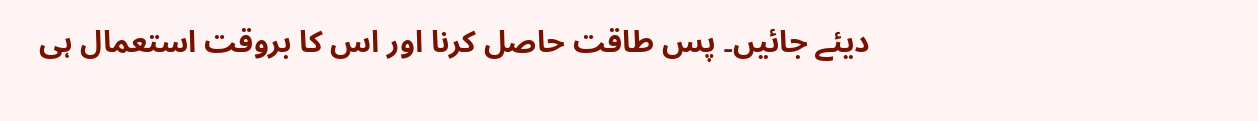دیئے جائیں۔ پس طاقت حاصل کرنا اور اس کا بروقت استعمال ہی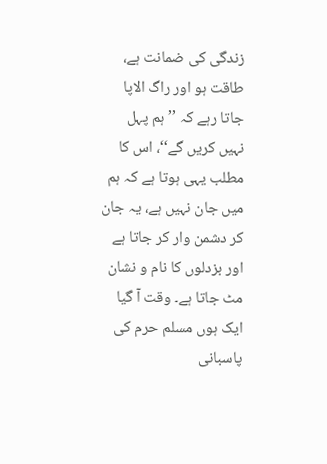زندگی کی ضمانت ہے، طاقت ہو اور راگ الاپا جاتا رہے کہ ’’ ہم پہل نہیں کریں گے‘‘، اس کا مطلب یہی ہوتا ہے کہ ہم میں جان نہیں ہے، یہ جان کر دشمن وار کر جاتا ہے اور بزدلوں کا نام و نشان مٹ جاتا ہے۔ وقت آ گیا ایک ہوں مسلم حرم کی پاسبانی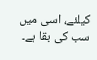کیلئے، اسی میں سب کی بقا ہے۔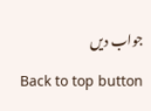جواب دیں

Back to top button